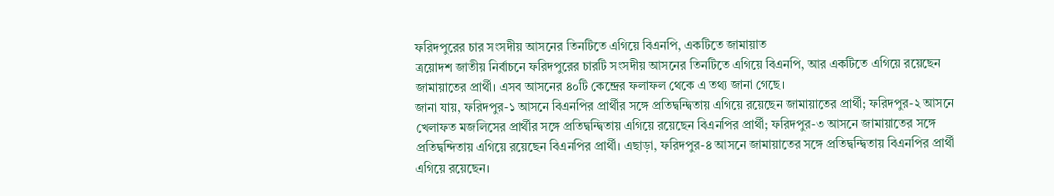ফরিদপুরের চার সংসদীয় আসনের তিনটিতে এগিয়ে বিএনপি, একটিতে জামায়াত
ত্রয়োদশ জাতীয় নির্বাচনে ফরিদপুরের চারটি সংসদীয় আসনের তিনটিতে এগিয়ে বিএনপি, আর একটিতে এগিয়ে রয়েছেন জামায়াতের প্রার্থী। এসব আসনের ৪০টি কেন্দ্রের ফলাফল থেকে এ তথ্য জানা গেছে।
জানা যায়, ফরিদপুর-১ আসনে বিএনপির প্রার্থীর সঙ্গে প্রতিদ্বন্দ্বিতায় এগিয়ে রয়েছেন জামায়াতের প্রার্থী; ফরিদপুর-২ আসনে খেলাফত মজলিসের প্রার্থীর সঙ্গে প্রতিদ্বন্দ্বিতায় এগিয়ে রয়েছেন বিএনপির প্রার্থী; ফরিদপুর-৩ আসনে জামায়াতের সঙ্গে প্রতিদ্বন্দিতায় এগিয়ে রয়েছেন বিএনপির প্রার্থী। এছাড়া, ফরিদপুর-৪ আসনে জামায়াতের সঙ্গে প্রতিদ্বন্দ্বিতায় বিএনপির প্রার্থী এগিয়ে রয়েছেন।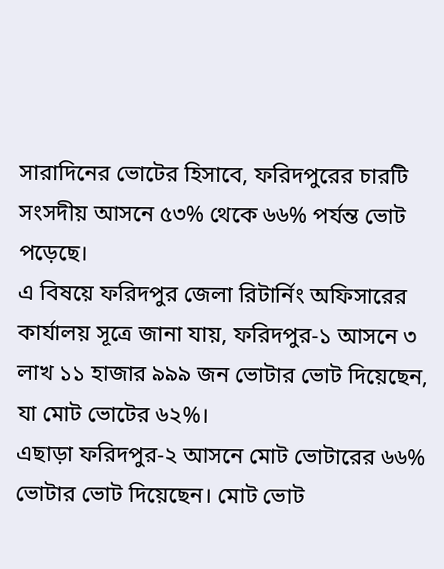সারাদিনের ভোটের হিসাবে, ফরিদপুরের চারটি সংসদীয় আসনে ৫৩% থেকে ৬৬% পর্যন্ত ভোট পড়েছে।
এ বিষয়ে ফরিদপুর জেলা রিটার্নিং অফিসারের কার্যালয় সূত্রে জানা যায়, ফরিদপুর-১ আসনে ৩ লাখ ১১ হাজার ৯৯৯ জন ভোটার ভোট দিয়েছেন, যা মোট ভোটের ৬২%।
এছাড়া ফরিদপুর-২ আসনে মোট ভোটারের ৬৬% ভোটার ভোট দিয়েছেন। মোট ভোট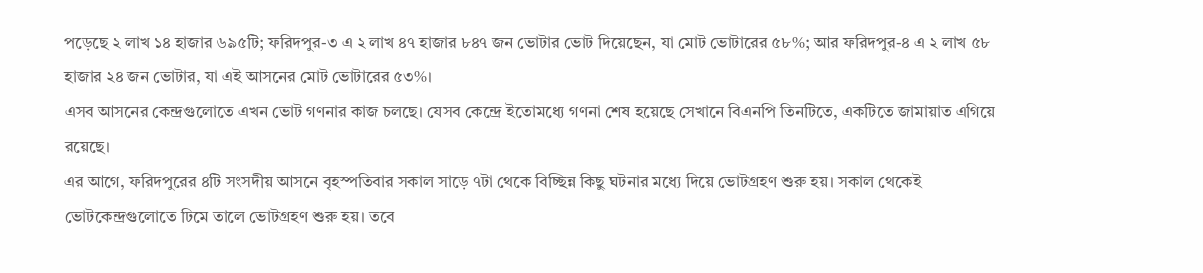পড়েছে ২ লাখ ১৪ হাজার ৬৯৫টি; ফরিদপুর-৩ এ ২ লাখ ৪৭ হাজার ৮৪৭ জন ভোটার ভোট দিয়েছেন, যা মোট ভোটারের ৫৮%; আর ফরিদপুর-৪ এ ২ লাখ ৫৮ হাজার ২৪ জন ভোটার, যা এই আসনের মোট ভোটারের ৫৩%।
এসব আসনের কেন্দ্রগুলোতে এখন ভোট গণনার কাজ চলছে। যেসব কেন্দ্রে ইতোমধ্যে গণনা শেষ হয়েছে সেখানে বিএনপি তিনটিতে, একটিতে জামায়াত এগিয়ে রয়েছে।
এর আগে, ফরিদপুরের ৪টি সংসদীয় আসনে বৃহস্পতিবার সকাল সাড়ে ৭টা থেকে বিচ্ছিন্ন কিছু ঘটনার মধ্যে দিয়ে ভোটগ্রহণ শুরু হয়। সকাল থেকেই ভোটকেন্দ্রগুলোতে ঢিমে তালে ভোটগ্রহণ শুরু হয়। তবে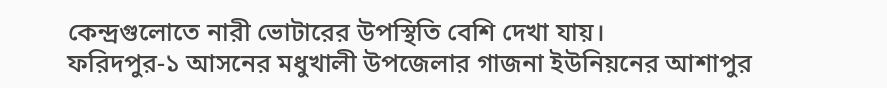কেন্দ্রগুলোতে নারী ভোটারের উপস্থিতি বেশি দেখা যায়।
ফরিদপুর-১ আসনের মধুখালী উপজেলার গাজনা ইউনিয়নের আশাপুর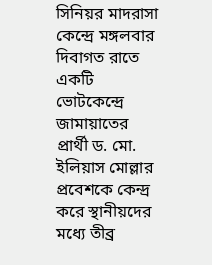সিনিয়র মাদরাসা কেন্দ্রে মঙ্গলবার দিবাগত রাতে একটি ভোটকেন্দ্রে জামায়াতের প্রার্থী ড. মো. ইলিয়াস মোল্লার প্রবেশকে কেন্দ্র করে স্থানীয়দের মধ্যে তীব্র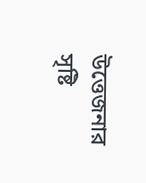উত্তেজনার সৃষ্টি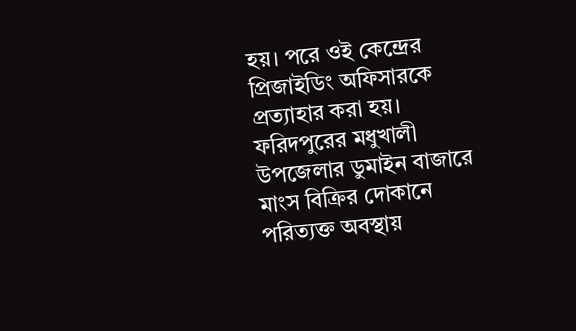হয়। পরে ওই কেন্দ্রের প্রিজাইডিং অফিসারকে প্রত্যাহার করা হয়।
ফরিদপুরের মধুখালী উপজেলার ডুমাইন বাজারে মাংস বিক্রির দোকানে পরিত্যক্ত অবস্থায়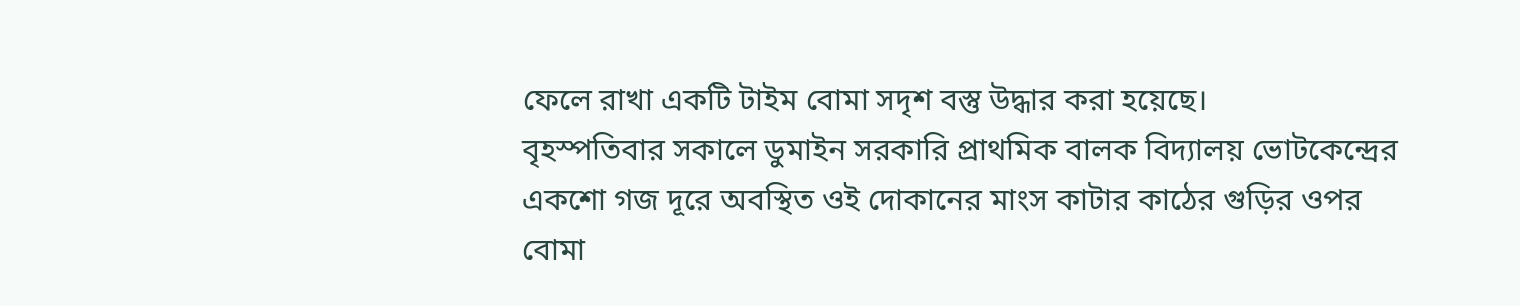ফেলে রাখা একটি টাইম বোমা সদৃশ বস্তু উদ্ধার করা হয়েছে।
বৃহস্পতিবার সকালে ডুমাইন সরকারি প্রাথমিক বালক বিদ্যালয় ভোটকেন্দ্রের একশো গজ দূরে অবস্থিত ওই দোকানের মাংস কাটার কাঠের গুড়ির ওপর বোমা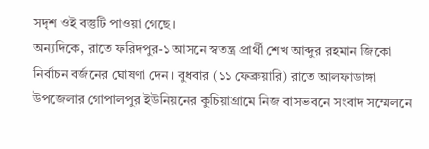সদৃশ ওই বস্তুটি পাওয়া গেছে।
অন্যদিকে, রাতে ফরিদপুর-১ আসনে স্বতন্ত্র প্রার্থী শেখ আব্দুর রহমান জিকো নির্বাচন বর্জনের ঘোষণা দেন। বুধবার (১১ ফেব্রুয়ারি) রাতে আলফাডাঙ্গা উপজেলার গোপালপুর ইউনিয়নের কুচিয়াগ্রামে নিজ বাসভবনে সংবাদ সম্মেলনে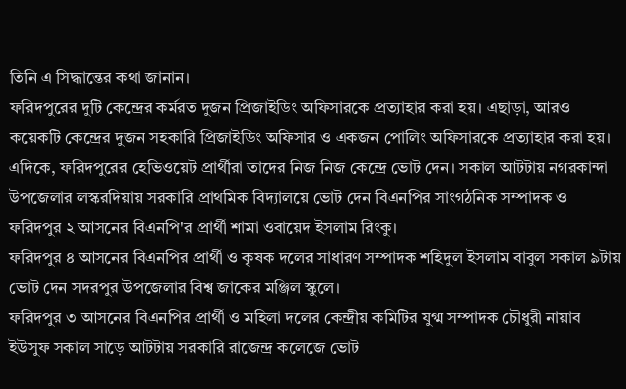তিনি এ সিদ্ধান্তের কথা জানান।
ফরিদপুরের দুটি কেন্দ্রের কর্মরত দুজন প্রিজাইডিং অফিসারকে প্রত্যাহার করা হয়। এছাড়া, আরও কয়েকটি কেন্দ্রের দুজন সহকারি প্রিজাইডিং অফিসার ও একজন পোলিং অফিসারকে প্রত্যাহার করা হয়।
এদিকে, ফরিদপুরের হেভিওয়েট প্রার্থীরা তাদের নিজ নিজ কেন্দ্রে ভোট দেন। সকাল আটটায় নগরকান্দা উপজেলার লস্করদিয়ায় সরকারি প্রাথমিক বিদ্যালয়ে ভোট দেন বিএনপির সাংগঠনিক সম্পাদক ও ফরিদপুর ২ আসনের বিএনপি'র প্রার্থী শামা ওবায়েদ ইসলাম রিংকু।
ফরিদপুর ৪ আসনের বিএনপির প্রার্থী ও কৃষক দলের সাধারণ সম্পাদক শহিদুল ইসলাম বাবুল সকাল ৯টায় ভোট দেন সদরপুর উপজেলার বিশ্ব জাকের মঞ্জিল স্কুলে।
ফরিদপুর ৩ আসনের বিএনপির প্রার্থী ও মহিলা দলের কেন্দ্রীয় কমিটির যুগ্ম সম্পাদক চৌধুরী নায়াব ইউসুফ সকাল সাড়ে আটটায় সরকারি রাজেন্দ্র কলেজে ভোট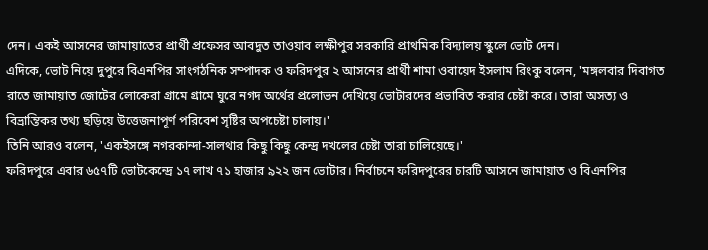দেন। একই আসনের জামায়াতের প্রার্থী প্রফেসর আবদুত তাওয়াব লক্ষীপুর সরকারি প্রাথমিক বিদ্যালয় স্কুলে ভোট দেন।
এদিকে, ভোট নিয়ে দুপুরে বিএনপির সাংগঠনিক সম্পাদক ও ফরিদপুর ২ আসনের প্রার্থী শামা ওবায়েদ ইসলাম রিংকু বলেন, 'মঙ্গলবার দিবাগত রাতে জামায়াত জোটের লোকেরা গ্রামে গ্রামে ঘুরে নগদ অর্থের প্রলোভন দেখিয়ে ভোটারদের প্রভাবিত করার চেষ্টা করে। তারা অসত্য ও বিভ্রান্তিকর তথ্য ছড়িয়ে উত্তেজনাপূর্ণ পরিবেশ সৃষ্টির অপচেষ্টা চালায়।'
তিনি আরও বলেন, 'একইসঙ্গে নগরকান্দা-সালথার কিছু কিছু কেন্দ্র দখলের চেষ্টা তারা চালিয়েছে।'
ফরিদপুরে এবার ৬৫৭টি ভোটকেন্দ্রে ১৭ লাখ ৭১ হাজার ৯২২ জন ভোটার। নির্বাচনে ফরিদপুরের চারটি আসনে জামায়াত ও বিএনপির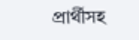প্রার্থীসহ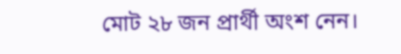মোট ২৮ জন প্রার্থী অংশ নেন।